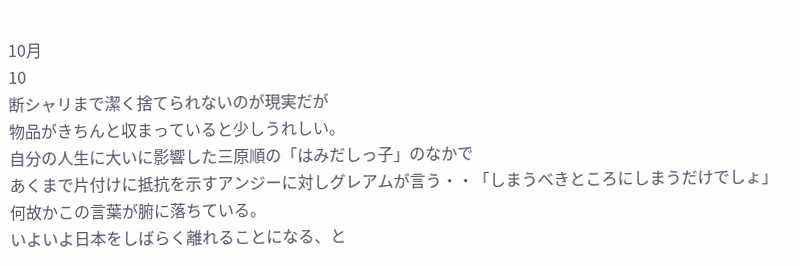10月
10
断シャリまで潔く捨てられないのが現実だが
物品がきちんと収まっていると少しうれしい。
自分の人生に大いに影響した三原順の「はみだしっ子」のなかで
あくまで片付けに抵抗を示すアンジーに対しグレアムが言う・・「しまうべきところにしまうだけでしょ」
何故かこの言葉が腑に落ちている。
いよいよ日本をしばらく離れることになる、と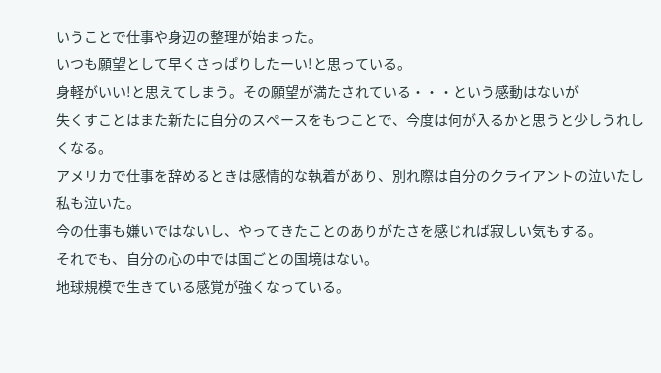いうことで仕事や身辺の整理が始まった。
いつも願望として早くさっぱりしたーい!と思っている。
身軽がいい!と思えてしまう。その願望が満たされている・・・という感動はないが
失くすことはまた新たに自分のスペースをもつことで、今度は何が入るかと思うと少しうれしくなる。
アメリカで仕事を辞めるときは感情的な執着があり、別れ際は自分のクライアントの泣いたし私も泣いた。
今の仕事も嫌いではないし、やってきたことのありがたさを感じれば寂しい気もする。
それでも、自分の心の中では国ごとの国境はない。
地球規模で生きている感覚が強くなっている。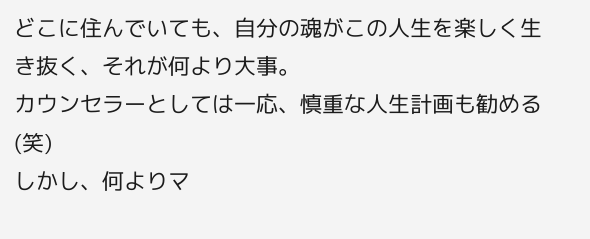どこに住んでいても、自分の魂がこの人生を楽しく生き抜く、それが何より大事。
カウンセラーとしては一応、慎重な人生計画も勧める(笑)
しかし、何よりマ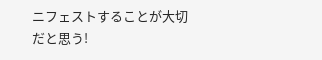ニフェストすることが大切だと思う!